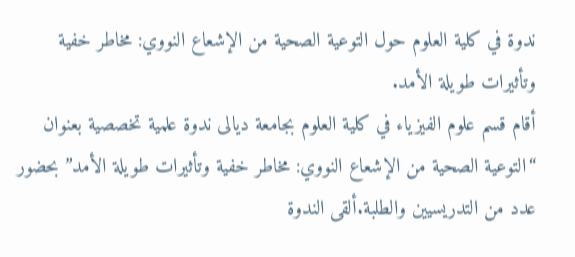ندوة في كلية العلوم حول التوعية الصحية من الإشعاع النووي: مخاطر خفية وتأثيرات طويلة الأمد.
أقام قسم علوم الفيزياء في كلية العلوم بجامعة ديالى ندوة علمية تخصصية بعنوان “التوعية الصحية من الإشعاع النووي: مخاطر خفية وتأثيرات طويلة الأمد” بحضور عدد من التدريسيين والطلبة.ألقى الندوة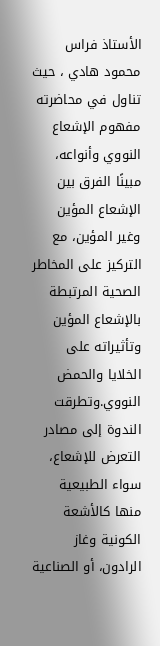الأستاذ فراس محمود هادي ، حيث تناول في محاضرته مفهوم الإشعاع النووي وأنواعه، مبينًا الفرق بين الإشعاع المؤين وغير المؤين، مع التركيز على المخاطر الصحية المرتبطة بالإشعاع المؤين وتأثيراته على الخلايا والحمض النووي.وتطرقت الندوة إلى مصادر التعرض للإشعاع، سواء الطبيعية منها كالأشعة الكونية وغاز الرادون، أو الصناعية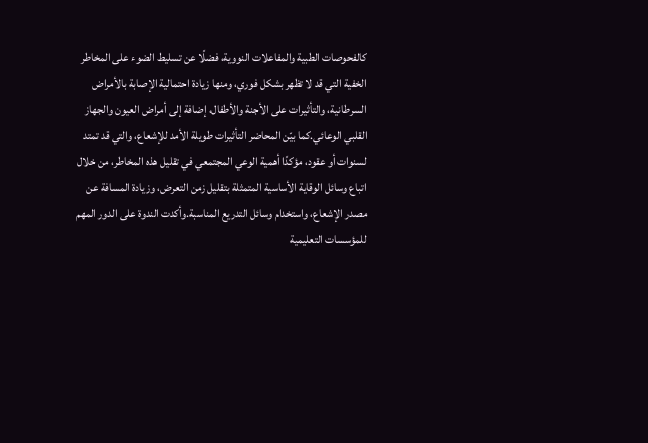كالفحوصات الطبية والمفاعلات النووية، فضلًا عن تسليط الضوء على المخاطر الخفية التي قد لا تظهر بشكل فوري، ومنها زيادة احتمالية الإصابة بالأمراض السرطانية، والتأثيرات على الأجنة والأطفال، إضافة إلى أمراض العيون والجهاز القلبي الوعائي.كما بيّن المحاضر التأثيرات طويلة الأمد للإشعاع، والتي قد تمتد لسنوات أو عقود، مؤكدًا أهمية الوعي المجتمعي في تقليل هذه المخاطر، من خلال اتباع وسائل الوقاية الأساسية المتمثلة بتقليل زمن التعرض، وزيادة المسافة عن مصدر الإشعاع، واستخدام وسائل التدريع المناسبة.وأكدت الندوة على الدور المهم للمؤسسات التعليمية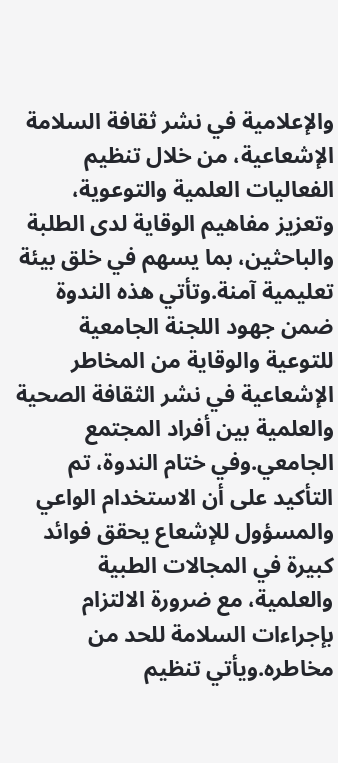والإعلامية في نشر ثقافة السلامة الإشعاعية، من خلال تنظيم الفعاليات العلمية والتوعوية، وتعزيز مفاهيم الوقاية لدى الطلبة والباحثين، بما يسهم في خلق بيئة تعليمية آمنة.وتأتي هذه الندوة ضمن جهود اللجنة الجامعية للتوعية والوقاية من المخاطر الإشعاعية في نشر الثقافة الصحية والعلمية بين أفراد المجتمع الجامعي.وفي ختام الندوة، تم التأكيد على أن الاستخدام الواعي والمسؤول للإشعاع يحقق فوائد كبيرة في المجالات الطبية والعلمية، مع ضرورة الالتزام بإجراءات السلامة للحد من مخاطره.ويأتي تنظيم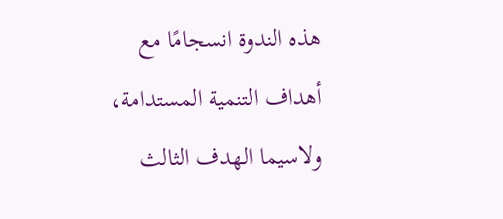هذه الندوة انسجامًا مع أهداف التنمية المستدامة، ولاسيما الهدف الثالث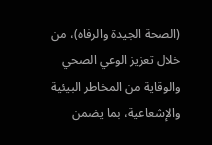(الصحة الجيدة والرفاه)، من خلال تعزيز الوعي الصحي والوقاية من المخاطر البيئية والإشعاعية، بما يضمن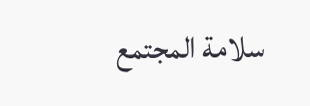سلامة المجتمع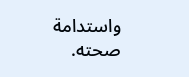واستدامة صحته.